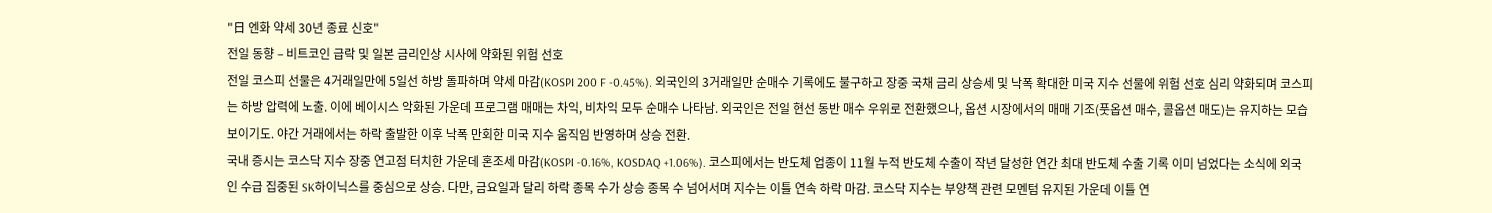"日 엔화 약세 30년 종료 신호"
전일 동향 – 비트코인 급락 및 일본 금리인상 시사에 약화된 위험 선호
전일 코스피 선물은 4거래일만에 5일선 하방 돌파하며 약세 마감(KOSPI 200 F -0.45%). 외국인의 3거래일만 순매수 기록에도 불구하고 장중 국채 금리 상승세 및 낙폭 확대한 미국 지수 선물에 위험 선호 심리 약화되며 코스피는 하방 압력에 노출. 이에 베이시스 악화된 가운데 프로그램 매매는 차익, 비차익 모두 순매수 나타남. 외국인은 전일 현선 동반 매수 우위로 전환했으나, 옵션 시장에서의 매매 기조(풋옵션 매수, 콜옵션 매도)는 유지하는 모습 보이기도. 야간 거래에서는 하락 출발한 이후 낙폭 만회한 미국 지수 움직임 반영하며 상승 전환.
국내 증시는 코스닥 지수 장중 연고점 터치한 가운데 혼조세 마감(KOSPI -0.16%, KOSDAQ +1.06%). 코스피에서는 반도체 업종이 11월 누적 반도체 수출이 작년 달성한 연간 최대 반도체 수출 기록 이미 넘었다는 소식에 외국인 수급 집중된 SK하이닉스를 중심으로 상승. 다만, 금요일과 달리 하락 종목 수가 상승 종목 수 넘어서며 지수는 이틀 연속 하락 마감. 코스닥 지수는 부양책 관련 모멘텀 유지된 가운데 이틀 연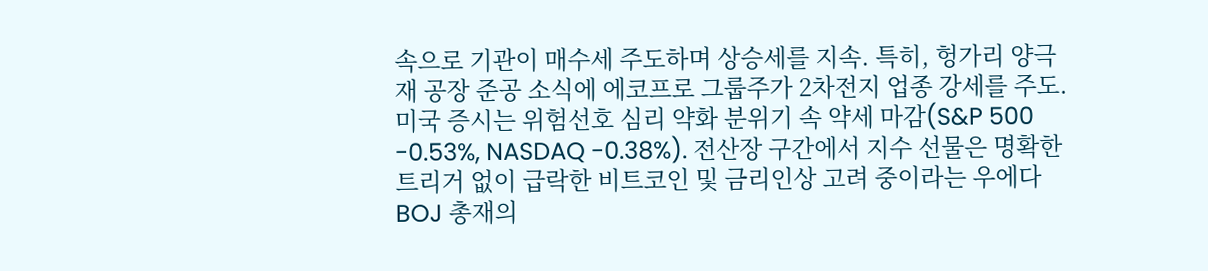속으로 기관이 매수세 주도하며 상승세를 지속. 특히, 헝가리 양극재 공장 준공 소식에 에코프로 그룹주가 2차전지 업종 강세를 주도.
미국 증시는 위험선호 심리 약화 분위기 속 약세 마감(S&P 500 -0.53%, NASDAQ -0.38%). 전산장 구간에서 지수 선물은 명확한 트리거 없이 급락한 비트코인 및 금리인상 고려 중이라는 우에다 BOJ 총재의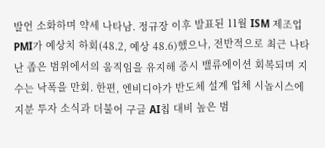발언 소화하며 약세 나타남. 정규장 이후 발표된 11월 ISM 제조업 PMI가 예상치 하회(48.2, 예상 48.6)했으나, 전반적으로 최근 나타난 좁은 범위에서의 움직임을 유지해 증시 밸류에이션 회복되며 지수는 낙폭을 만회. 한편, 엔비디아가 반도체 설계 업체 시놉시스에 지분 투자 소식과 더불어 구글 AI칩 대비 높은 범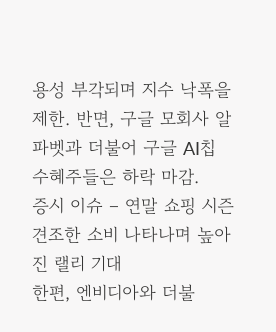용성 부각되며 지수 낙폭을 제한. 반면, 구글 모회사 알파벳과 더불어 구글 AI칩 수혜주들은 하락 마감.
증시 이슈 – 연말 쇼핑 시즌 견조한 소비 나타나며 높아진 랠리 기대
한편, 엔비디아와 더불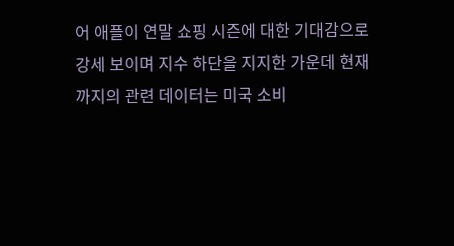어 애플이 연말 쇼핑 시즌에 대한 기대감으로 강세 보이며 지수 하단을 지지한 가운데 현재까지의 관련 데이터는 미국 소비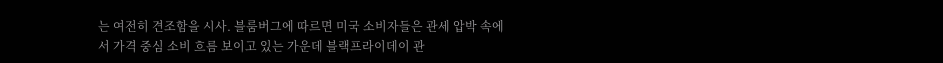는 여전히 견조함을 시사. 블룸버그에 따르면 미국 소비자들은 관세 압박 속에서 가격 중심 소비 흐름 보이고 있는 가운데 블랙프라이데이 관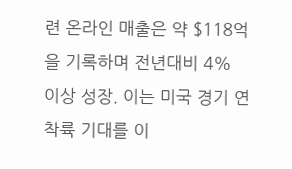련 온라인 매출은 약 $118억을 기록하며 전년대비 4% 이상 성장. 이는 미국 경기 연착륙 기대를 이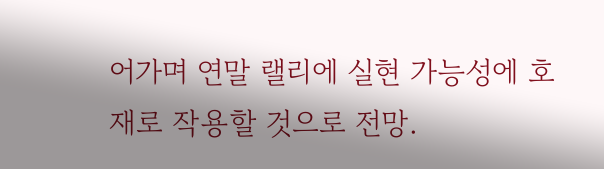어가며 연말 랠리에 실현 가능성에 호재로 작용할 것으로 전망.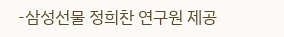-삼성선물 정희찬 연구원 제공